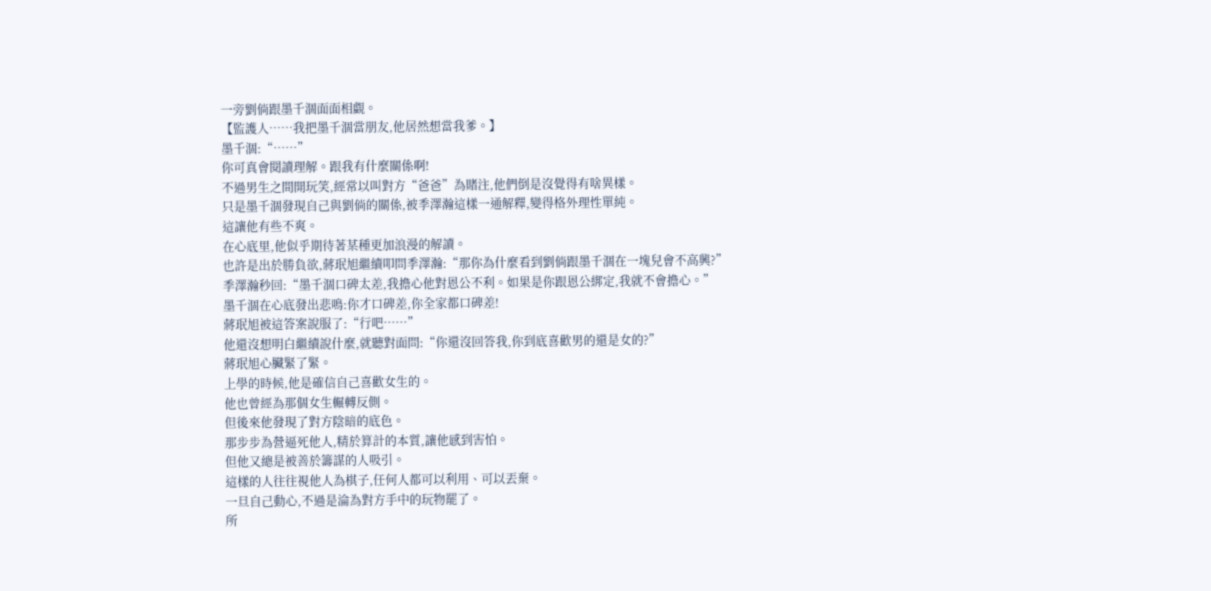一旁劉倘跟墨千涸面面相覷。
【監護人……我把墨千涸當朋友,他居然想當我爹。】
墨千涸:“……”
你可真會閱讀理解。跟我有什麼關係啊!
不過男生之間開玩笑,經常以叫對方“爸爸”為賭注,他們倒是沒覺得有啥異樣。
只是墨千涸發現自己與劉倘的關係,被季澤瀚這樣一通解釋,變得格外理性單純。
這讓他有些不爽。
在心底里,他似乎期待著某種更加浪漫的解讀。
也許是出於勝負欲,蔣珉旭繼續叩問季澤瀚:“那你為什麼看到劉倘跟墨千涸在一塊兒會不高興?”
季澤瀚秒回:“墨千涸口碑太差,我擔心他對恩公不利。如果是你跟恩公綁定,我就不會擔心。”
墨千涸在心底發出悲鳴:你才口碑差,你全家都口碑差!
蔣珉旭被這答案說服了:“行吧……”
他還沒想明白繼續說什麼,就聽對面問:“你還沒回答我,你到底喜歡男的還是女的?”
蔣珉旭心臟緊了緊。
上學的時候,他是確信自己喜歡女生的。
他也曾經為那個女生輾轉反側。
但後來他發現了對方陰暗的底色。
那步步為營逼死他人,精於算計的本質,讓他感到害怕。
但他又總是被善於籌謀的人吸引。
這樣的人往往視他人為棋子,任何人都可以利用、可以丟棄。
一旦自己動心,不過是淪為對方手中的玩物罷了。
所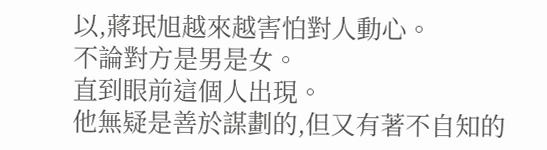以,蔣珉旭越來越害怕對人動心。
不論對方是男是女。
直到眼前這個人出現。
他無疑是善於謀劃的,但又有著不自知的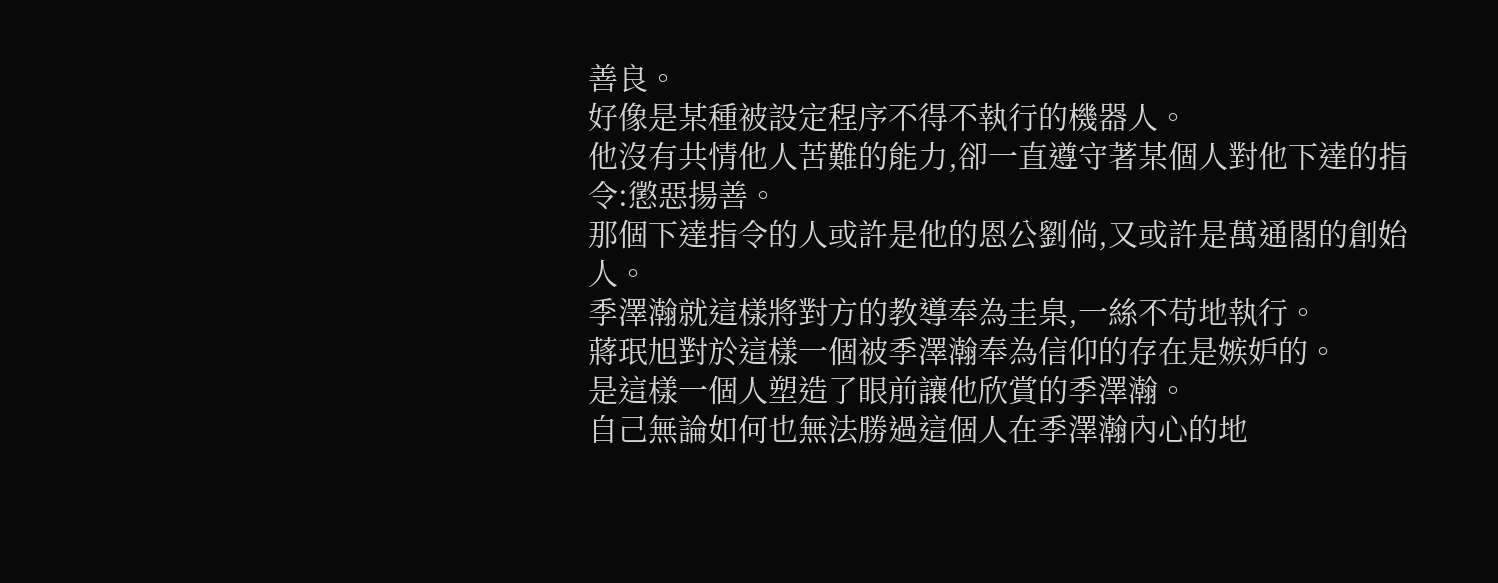善良。
好像是某種被設定程序不得不執行的機器人。
他沒有共情他人苦難的能力,卻一直遵守著某個人對他下達的指令:懲惡揚善。
那個下達指令的人或許是他的恩公劉倘,又或許是萬通閣的創始人。
季澤瀚就這樣將對方的教導奉為圭臬,一絲不苟地執行。
蔣珉旭對於這樣一個被季澤瀚奉為信仰的存在是嫉妒的。
是這樣一個人塑造了眼前讓他欣賞的季澤瀚。
自己無論如何也無法勝過這個人在季澤瀚內心的地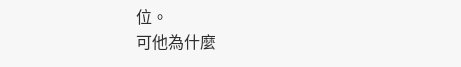位。
可他為什麼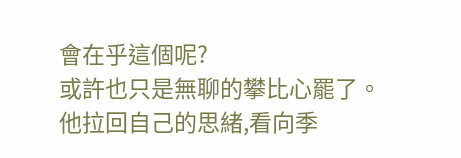會在乎這個呢?
或許也只是無聊的攀比心罷了。
他拉回自己的思緒,看向季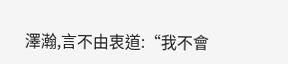澤瀚,言不由衷道:“我不會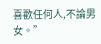喜歡任何人,不論男女。”